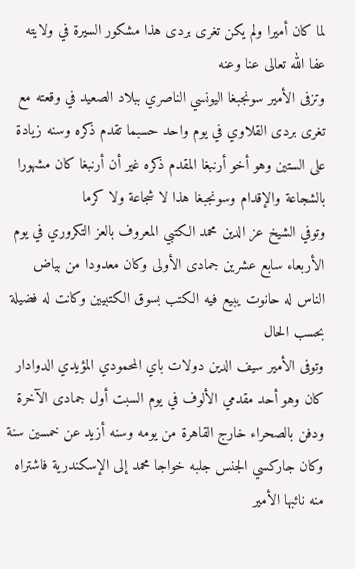لما كان أميرا ولم يكن تغرى بردى هذا مشكور السيرة في ولايته عفا الله تعالى عنا وعنه
وتزفى الأمير سونجبغا اليونسي الناصري ببلاد الصعيد في وقعته مع تغرى بردى القلاوي في يوم واحد حسبما تقدم ذكره وسنه زيادة على الستين وهو أخو أرنبغا المقدم ذكره غير أن أرنبغا كان مشهورا بالشجاعة والإقدام وسونجبغا هذا لا شجاعة ولا كرما
وتوفي الشيخ عز الدين محمد الكتبي المعروف بالعز التكروري في يوم الأربعاء سابع عشرين جمادى الأولى وكان معدودا من بياض الناس له حانوت يبيع فيه الكتب بسوق الكتبيين وكانت له فضيلة بحسب الحال
وتوفى الأمير سيف الدين دولات باي المحمودي المؤيدي الدوادار كان وهو أحد مقدمي الألوف في يوم السبت أول جمادى الآخرة ودفن بالصحراء خارج القاهرة من يومه وسنه أزيد عن خمسين سنة وكان جاركسي الجنس جلبه خواجا محمد إلى الإسكندرية فاشتراه منه نائبها الأمير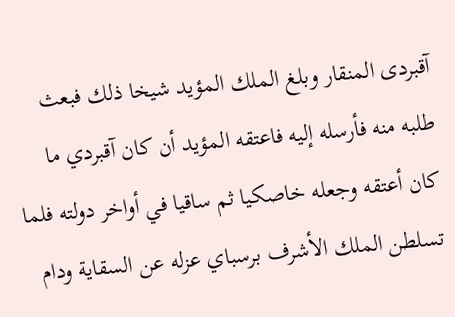آقبردى المنقار وبلغ الملك المؤيد شيخا ذلك فبعث طلبه منه فأرسله إليه فاعتقه المؤيد أن كان آقبردي ما كان أعتقه وجعله خاصكيا ثم ساقيا في أواخر دولته فلما تسلطن الملك الأشرف برسباي عزله عن السقاية ودام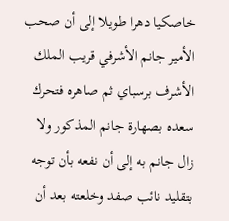خاصكيا دهرا طويلا إلى أن صحب الأمير جانم الأشرفي قريب الملك الأشرف برسباي ثم صاهره فتحرك سعده بصهارة جانم المذكور ولا زال جانم به إلى أن نفعه بأن توجه بتقليد نائب صفد وخلعته بعد أن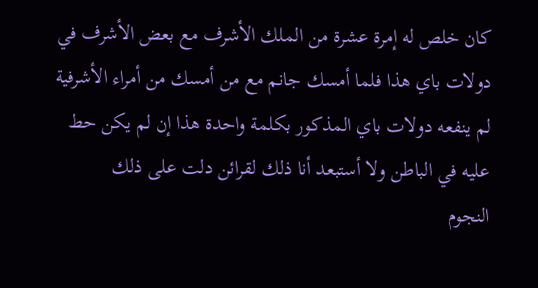كان خلص له إمرة عشرة من الملك الأشرف مع بعض الأشرف في دولات باي هذا فلما أمسك جانم مع من أمسك من أمراء الأشرفية لم ينفعه دولات باي المذكور بكلمة واحدة هذا إن لم يكن حط عليه في الباطن ولا أستبعد أنا ذلك لقرائن دلت على ذلك
النجوم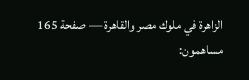الزاهرة في ملوك مصر والقاهرة — صفحة 165
مساهمون: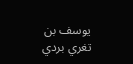يوسف بن تغري بردي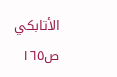الأتابكي
ص١٦٥